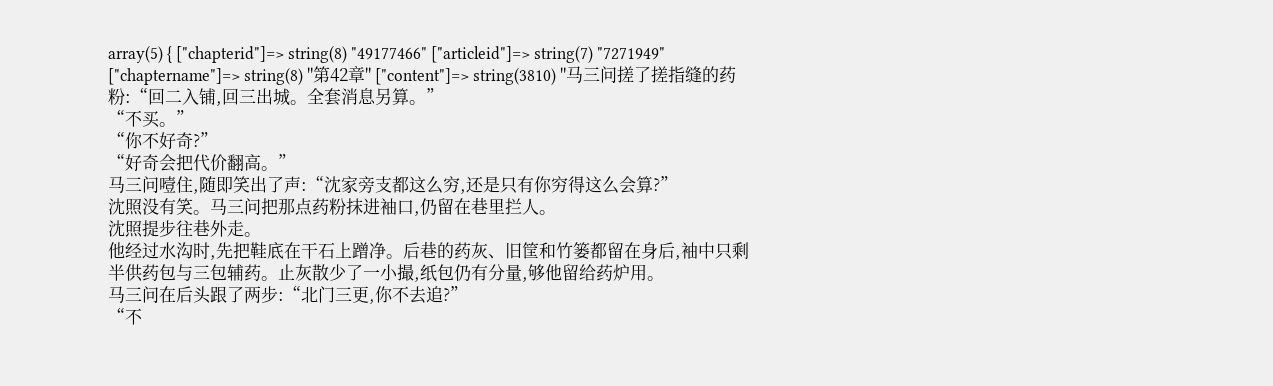array(5) { ["chapterid"]=> string(8) "49177466" ["articleid"]=> string(7) "7271949" ["chaptername"]=> string(8) "第42章" ["content"]=> string(3810) "马三问搓了搓指缝的药粉:“回二入铺,回三出城。全套消息另算。”
“不买。”
“你不好奇?”
“好奇会把代价翻高。”
马三问噎住,随即笑出了声:“沈家旁支都这么穷,还是只有你穷得这么会算?”
沈照没有笑。马三问把那点药粉抹进袖口,仍留在巷里拦人。
沈照提步往巷外走。
他经过水沟时,先把鞋底在干石上蹭净。后巷的药灰、旧筐和竹篓都留在身后,袖中只剩半供药包与三包辅药。止灰散少了一小撮,纸包仍有分量,够他留给药炉用。
马三问在后头跟了两步:“北门三更,你不去追?”
“不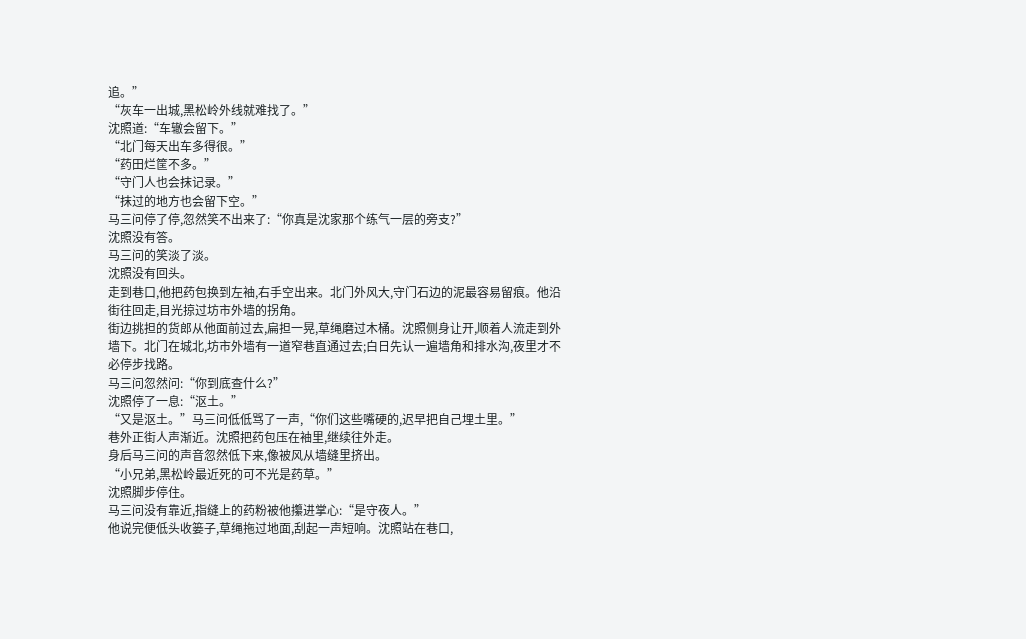追。”
“灰车一出城,黑松岭外线就难找了。”
沈照道:“车辙会留下。”
“北门每天出车多得很。”
“药田烂筐不多。”
“守门人也会抹记录。”
“抹过的地方也会留下空。”
马三问停了停,忽然笑不出来了:“你真是沈家那个练气一层的旁支?”
沈照没有答。
马三问的笑淡了淡。
沈照没有回头。
走到巷口,他把药包换到左袖,右手空出来。北门外风大,守门石边的泥最容易留痕。他沿街往回走,目光掠过坊市外墙的拐角。
街边挑担的货郎从他面前过去,扁担一晃,草绳磨过木桶。沈照侧身让开,顺着人流走到外墙下。北门在城北,坊市外墙有一道窄巷直通过去;白日先认一遍墙角和排水沟,夜里才不必停步找路。
马三问忽然问:“你到底查什么?”
沈照停了一息:“沤土。”
“又是沤土。”马三问低低骂了一声,“你们这些嘴硬的,迟早把自己埋土里。”
巷外正街人声渐近。沈照把药包压在袖里,继续往外走。
身后马三问的声音忽然低下来,像被风从墙缝里挤出。
“小兄弟,黑松岭最近死的可不光是药草。”
沈照脚步停住。
马三问没有靠近,指缝上的药粉被他攥进掌心:“是守夜人。”
他说完便低头收篓子,草绳拖过地面,刮起一声短响。沈照站在巷口,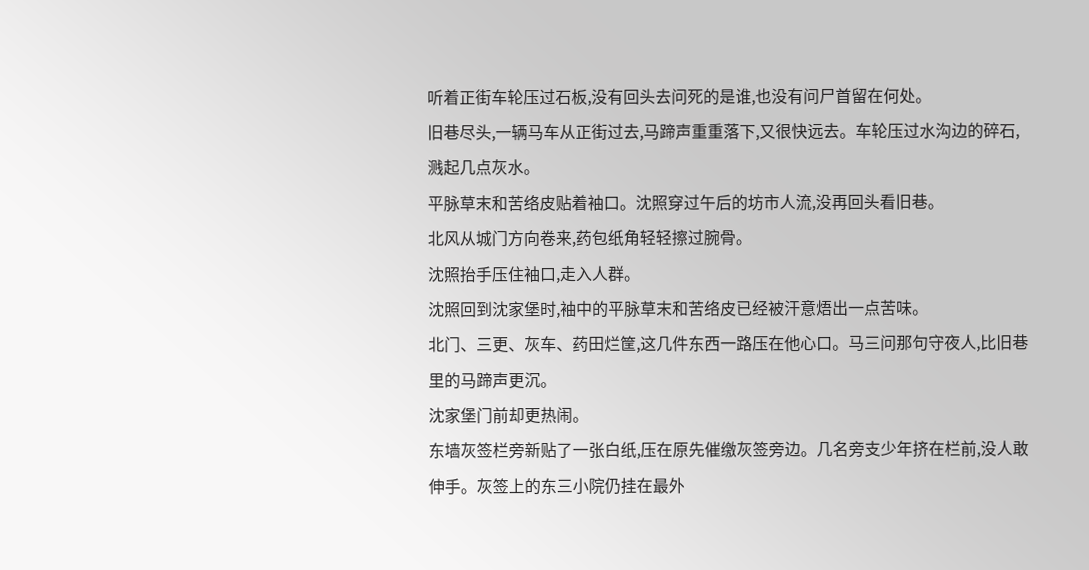听着正街车轮压过石板,没有回头去问死的是谁,也没有问尸首留在何处。
旧巷尽头,一辆马车从正街过去,马蹄声重重落下,又很快远去。车轮压过水沟边的碎石,溅起几点灰水。
平脉草末和苦络皮贴着袖口。沈照穿过午后的坊市人流,没再回头看旧巷。
北风从城门方向卷来,药包纸角轻轻擦过腕骨。
沈照抬手压住袖口,走入人群。
沈照回到沈家堡时,袖中的平脉草末和苦络皮已经被汗意焐出一点苦味。
北门、三更、灰车、药田烂筐,这几件东西一路压在他心口。马三问那句守夜人,比旧巷里的马蹄声更沉。
沈家堡门前却更热闹。
东墙灰签栏旁新贴了一张白纸,压在原先催缴灰签旁边。几名旁支少年挤在栏前,没人敢伸手。灰签上的东三小院仍挂在最外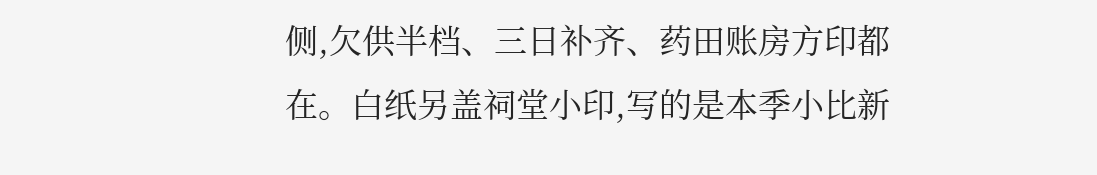侧,欠供半档、三日补齐、药田账房方印都在。白纸另盖祠堂小印,写的是本季小比新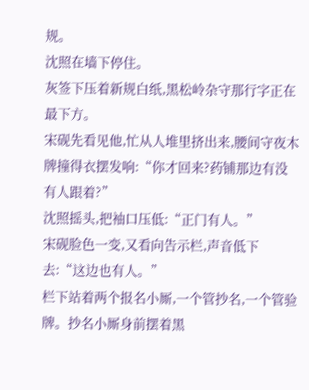规。
沈照在墙下停住。
灰签下压着新规白纸,黑松岭杂守那行字正在最下方。
宋砚先看见他,忙从人堆里挤出来,腰间守夜木牌撞得衣摆发响:“你才回来?药铺那边有没有人跟着?”
沈照摇头,把袖口压低:“正门有人。”
宋砚脸色一变,又看向告示栏,声音低下去:“这边也有人。”
栏下站着两个报名小厮,一个管抄名,一个管验牌。抄名小厮身前摆着黑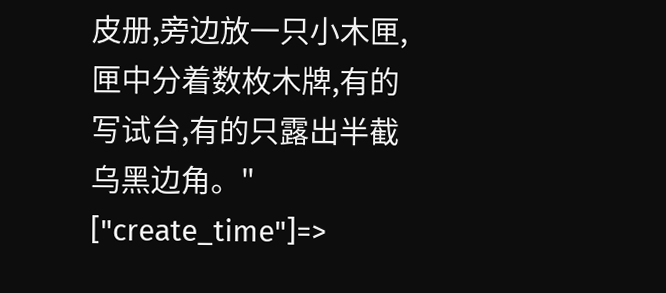皮册,旁边放一只小木匣,匣中分着数枚木牌,有的写试台,有的只露出半截乌黑边角。" ["create_time"]=>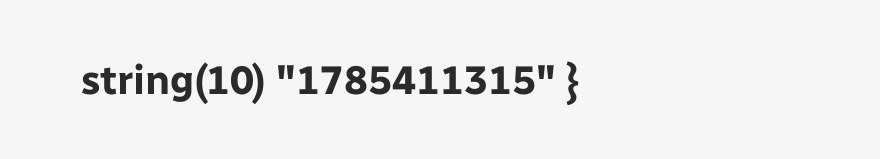string(10) "1785411315" }